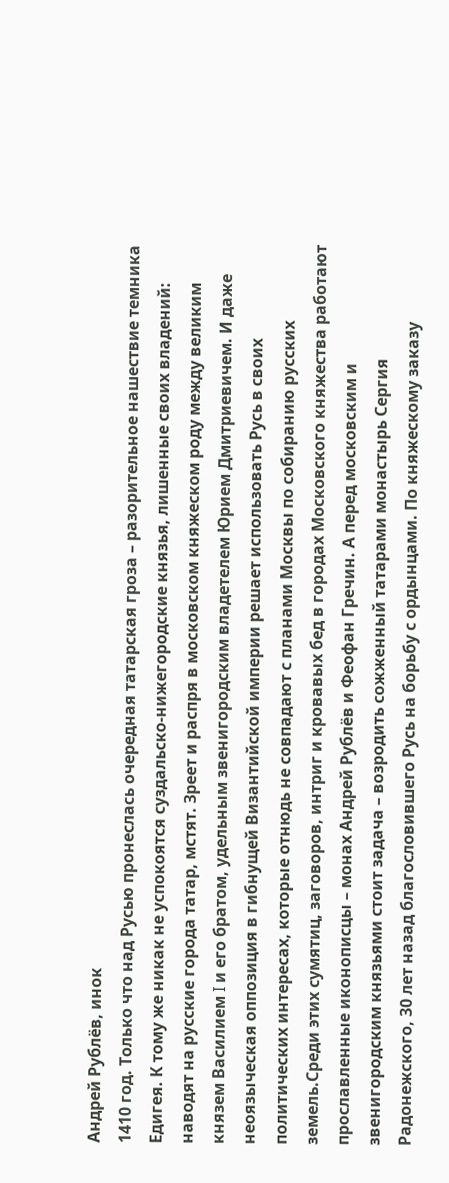Андрей Рублёв, инок
1410 год. Только что над Русью пронеслась очередная татарская гроза – разорительное нашествие темника Едигея. К тому же никак не успокоятся суздальско-нижегородские князья, лишенные своих владений: наводят на русские города татар, мстят. Зреет и распря в московском княжеском роду между великим князем Василием I и его братом, удельным звенигородским владетелем Юрием Дмитриевичем. И даже неоязыческая оппозиция в гибнущей Византийской империи решает использовать Русь в своих политических интересах, которые отнюдь не совпадают с планами Москвы по собиранию русских земель.Среди этих сумятиц, заговоров, интриг и кровавых бед в городах Московского княжества работают прославленные иконописцы – монах Андрей Рублёв и Феофан Гречин. А перед московским и звенигородским князьями стоит задача – возродить сожженный татарами монастырь Сергия Радонежского, 30 лет назад благословившего Русь на борьбу с ордынцами. По княжескому заказу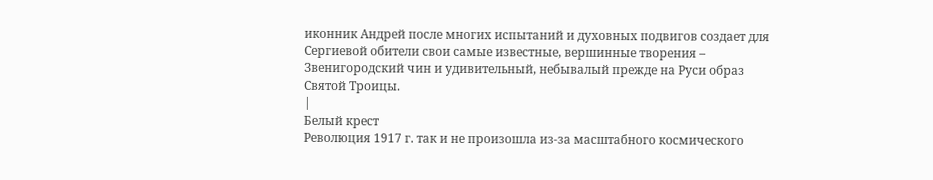иконник Андрей после многих испытаний и духовных подвигов создает для Сергиевой обители свои самые известные, вершинные творения – Звенигородский чин и удивительный, небывалый прежде на Руси образ Святой Троицы.
|
Белый крест
Революция 1917 г. так и не произошла из-за масштабного космического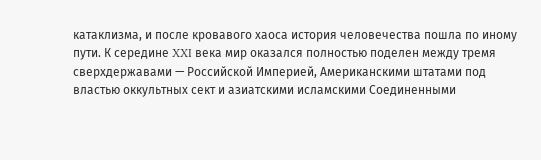катаклизма, и после кровавого хаоса история человечества пошла по иному пути. К середине XXI века мир оказался полностью поделен между тремя сверхдержавами — Российской Империей, Американскими штатами под властью оккультных сект и азиатскими исламскими Соединенными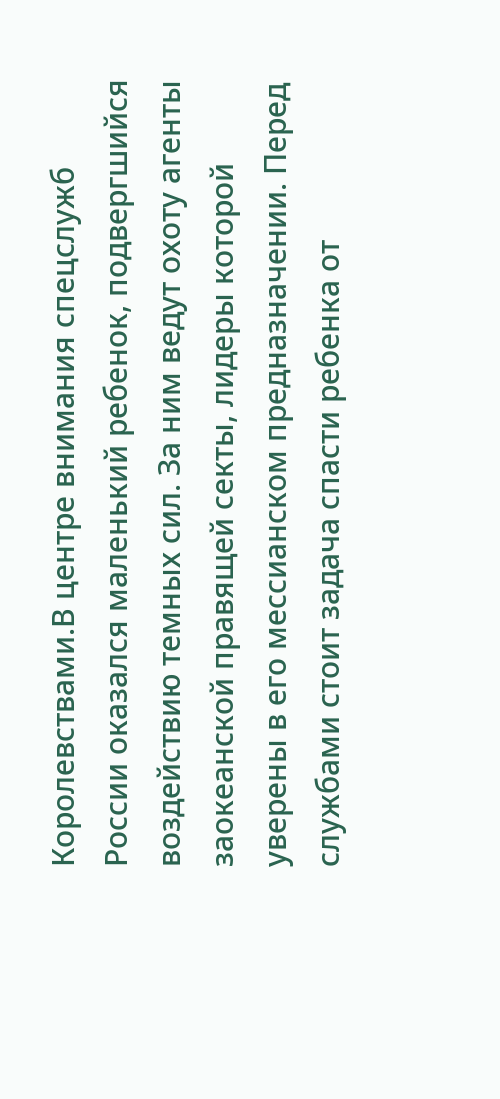Королевствами.В центре внимания спецслужб России оказался маленький ребенок, подвергшийся воздействию темных сил. За ним ведут охоту агенты заокеанской правящей секты, лидеры которой уверены в его мессианском предназначении. Перед службами стоит задача спасти ребенка от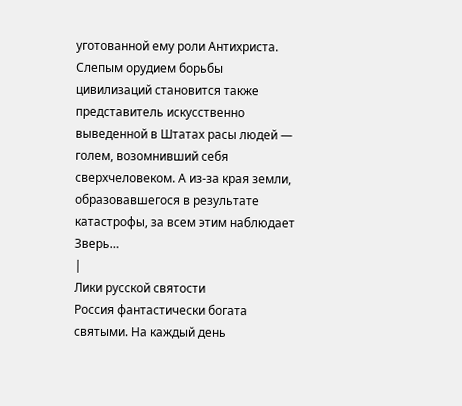уготованной ему роли Антихриста. Слепым орудием борьбы цивилизаций становится также представитель искусственно выведенной в Штатах расы людей — голем, возомнивший себя сверхчеловеком. А из-за края земли, образовавшегося в результате катастрофы, за всем этим наблюдает Зверь…
|
Лики русской святости
Россия фантастически богата святыми. На каждый день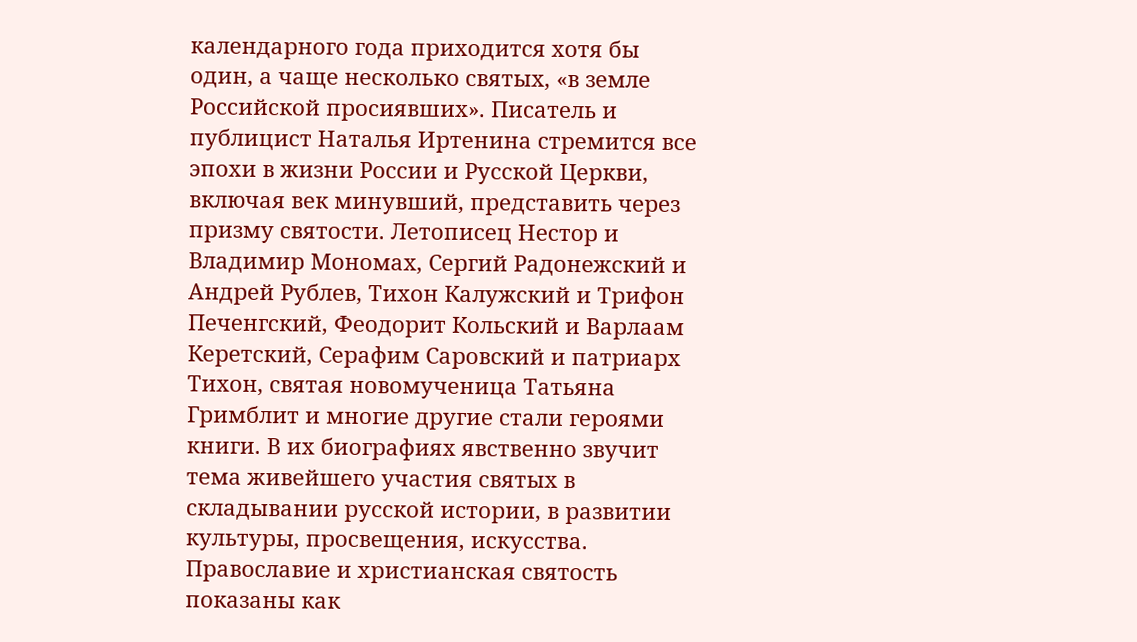календарного года приходится хотя бы один, а чаще несколько святых, «в земле Российской просиявших». Писатель и публицист Наталья Иртенина стремится все эпохи в жизни России и Русской Церкви, включая век минувший, представить через призму святости. Летописец Нестор и Владимир Мономах, Сергий Радонежский и Андрей Рублев, Тихон Калужский и Трифон Печенгский, Феодорит Кольский и Варлаам Керетский, Серафим Саровский и патриарх Тихон, святая новомученица Татьяна Гримблит и многие другие стали героями книги. В их биографиях явственно звучит тема живейшего участия святых в складывании русской истории, в развитии культуры, просвещения, искусства. Православие и христианская святость показаны как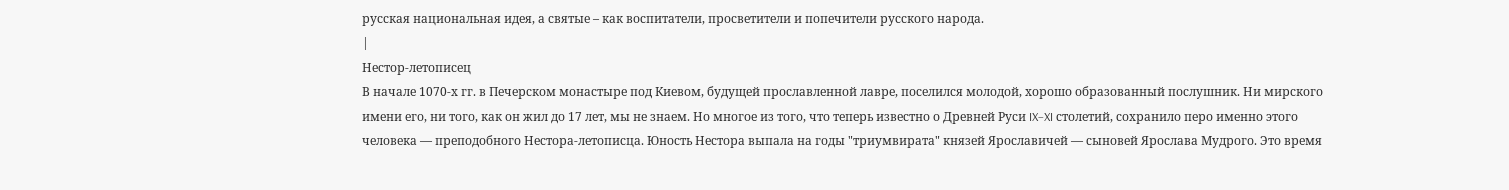русская национальная идея, а святые – как воспитатели, просветители и попечители русского народа.
|
Нестор-летописец
В начале 1070-х гг. в Печерском монастыре под Киевом, будущей прославленной лавре, поселился молодой, хорошо образованный послушник. Ни мирского имени его, ни того, как он жил до 17 лет, мы не знаем. Но многое из того, что теперь известно о Древней Руси IX–XI столетий, сохранило перо именно этого человека — преподобного Нестора-летописца. Юность Нестора выпала на годы "триумвирата" князей Ярославичей — сыновей Ярослава Мудрого. Это время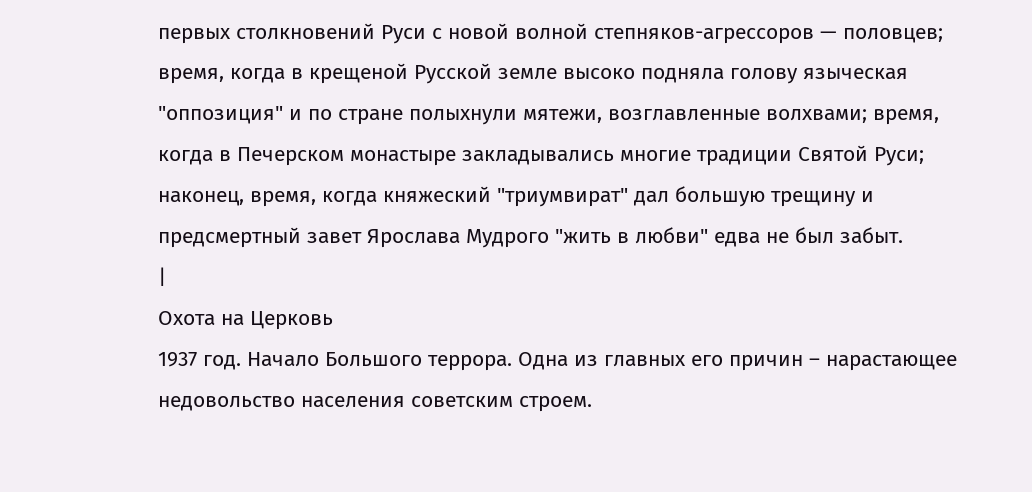первых столкновений Руси с новой волной степняков-агрессоров — половцев; время, когда в крещеной Русской земле высоко подняла голову языческая "оппозиция" и по стране полыхнули мятежи, возглавленные волхвами; время, когда в Печерском монастыре закладывались многие традиции Святой Руси; наконец, время, когда княжеский "триумвират" дал большую трещину и предсмертный завет Ярослава Мудрого "жить в любви" едва не был забыт.
|
Охота на Церковь
1937 год. Начало Большого террора. Одна из главных его причин – нарастающее недовольство населения советским строем.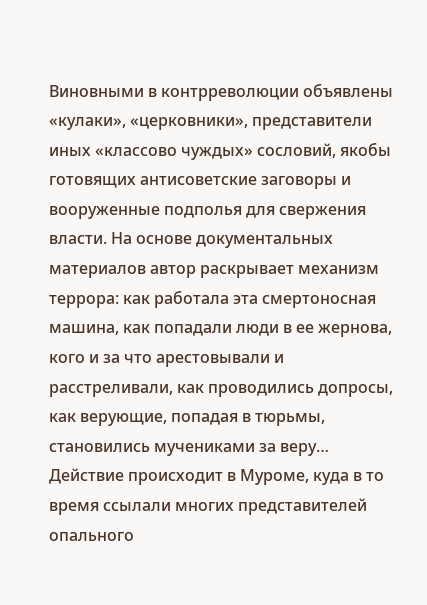Виновными в контрреволюции объявлены «кулаки», «церковники», представители иных «классово чуждых» сословий, якобы готовящих антисоветские заговоры и вооруженные подполья для свержения власти. На основе документальных материалов автор раскрывает механизм террора: как работала эта смертоносная машина, как попадали люди в ее жернова, кого и за что арестовывали и расстреливали, как проводились допросы, как верующие, попадая в тюрьмы, становились мучениками за веру… Действие происходит в Муроме, куда в то время ссылали многих представителей опального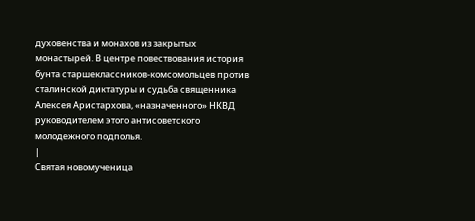духовенства и монахов из закрытых монастырей. В центре повествования история бунта старшеклассников-комсомольцев против сталинской диктатуры и судьба священника Алексея Аристархова, «назначенного» НКВД руководителем этого антисоветского молодежного подполья.
|
Святая новомученица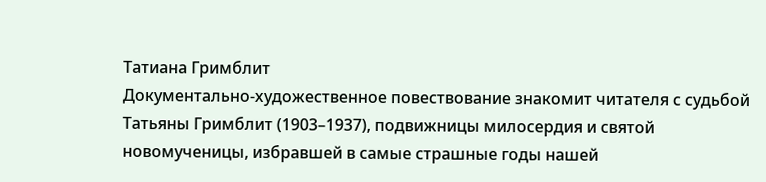Татиана Гримблит
Документально-художественное повествование знакомит читателя с судьбой Татьяны Гримблит (1903–1937), подвижницы милосердия и святой новомученицы, избравшей в самые страшные годы нашей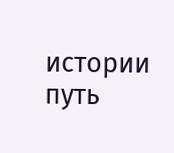истории путь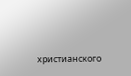христианского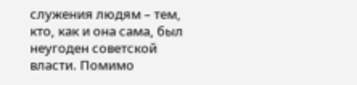служения людям – тем, кто, как и она сама, был неугоден советской власти. Помимо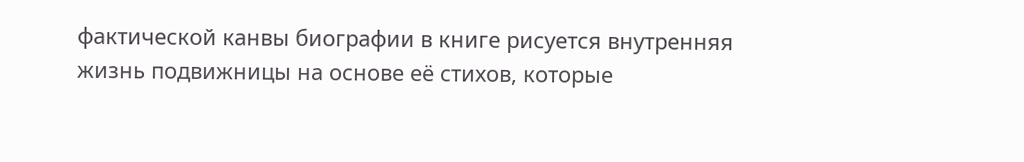фактической канвы биографии в книге рисуется внутренняя жизнь подвижницы на основе её стихов, которые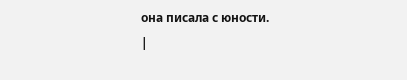она писала с юности.
|